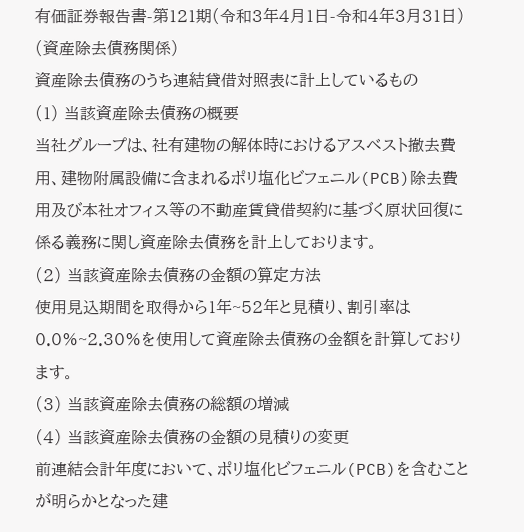有価証券報告書-第121期(令和3年4月1日-令和4年3月31日)
(資産除去債務関係)
資産除去債務のうち連結貸借対照表に計上しているもの
(1) 当該資産除去債務の概要
当社グループは、社有建物の解体時におけるアスベスト撤去費用、建物附属設備に含まれるポリ塩化ビフェニル(PCB)除去費用及び本社オフィス等の不動産賃貸借契約に基づく原状回復に係る義務に関し資産除去債務を計上しております。
(2) 当該資産除去債務の金額の算定方法
使用見込期間を取得から1年~52年と見積り、割引率は0.0%~2.30%を使用して資産除去債務の金額を計算しております。
(3) 当該資産除去債務の総額の増減
(4) 当該資産除去債務の金額の見積りの変更
前連結会計年度において、ポリ塩化ビフェニル(PCB)を含むことが明らかとなった建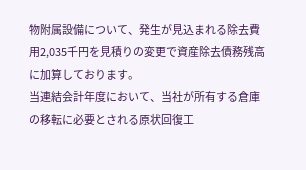物附属設備について、発生が見込まれる除去費用2,035千円を見積りの変更で資産除去債務残高に加算しております。
当連結会計年度において、当社が所有する倉庫の移転に必要とされる原状回復工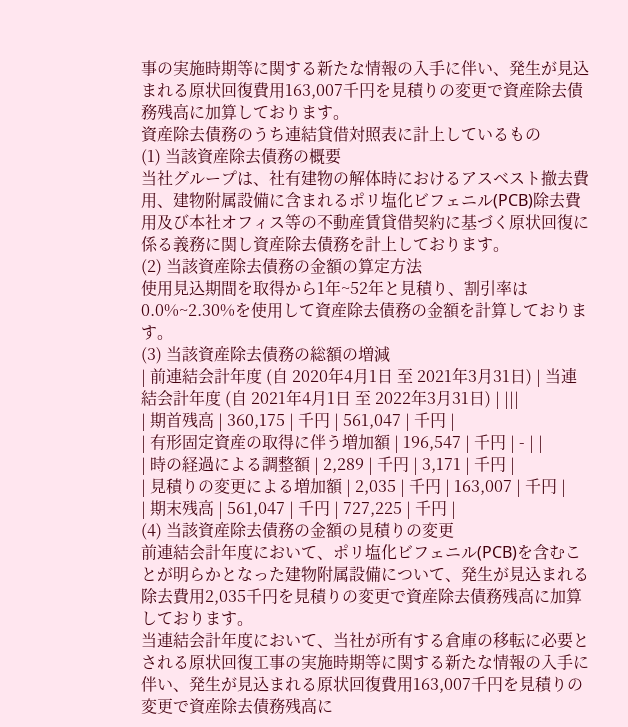事の実施時期等に関する新たな情報の入手に伴い、発生が見込まれる原状回復費用163,007千円を見積りの変更で資産除去債務残高に加算しております。
資産除去債務のうち連結貸借対照表に計上しているもの
(1) 当該資産除去債務の概要
当社グループは、社有建物の解体時におけるアスベスト撤去費用、建物附属設備に含まれるポリ塩化ビフェニル(PCB)除去費用及び本社オフィス等の不動産賃貸借契約に基づく原状回復に係る義務に関し資産除去債務を計上しております。
(2) 当該資産除去債務の金額の算定方法
使用見込期間を取得から1年~52年と見積り、割引率は0.0%~2.30%を使用して資産除去債務の金額を計算しております。
(3) 当該資産除去債務の総額の増減
| 前連結会計年度 (自 2020年4月1日 至 2021年3月31日) | 当連結会計年度 (自 2021年4月1日 至 2022年3月31日) | |||
| 期首残高 | 360,175 | 千円 | 561,047 | 千円 |
| 有形固定資産の取得に伴う増加額 | 196,547 | 千円 | - | |
| 時の経過による調整額 | 2,289 | 千円 | 3,171 | 千円 |
| 見積りの変更による増加額 | 2,035 | 千円 | 163,007 | 千円 |
| 期末残高 | 561,047 | 千円 | 727,225 | 千円 |
(4) 当該資産除去債務の金額の見積りの変更
前連結会計年度において、ポリ塩化ビフェニル(PCB)を含むことが明らかとなった建物附属設備について、発生が見込まれる除去費用2,035千円を見積りの変更で資産除去債務残高に加算しております。
当連結会計年度において、当社が所有する倉庫の移転に必要とされる原状回復工事の実施時期等に関する新たな情報の入手に伴い、発生が見込まれる原状回復費用163,007千円を見積りの変更で資産除去債務残高に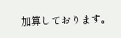加算しております。